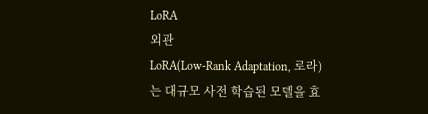LoRA
외관
LoRA(Low-Rank Adaptation, 로라)는 대규모 사전 학습된 모델을 효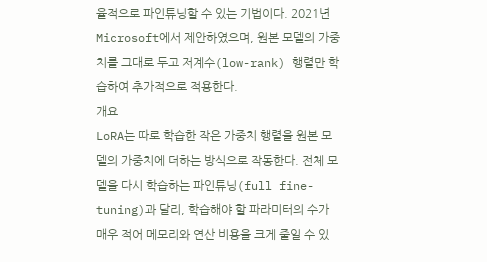율적으로 파인튜닝할 수 있는 기법이다. 2021년 Microsoft에서 제안하였으며, 원본 모델의 가중치를 그대로 두고 저계수(low-rank) 행렬만 학습하여 추가적으로 적용한다.
개요
LoRA는 따로 학습한 작은 가중치 행렬을 원본 모델의 가중치에 더하는 방식으로 작동한다. 전체 모델을 다시 학습하는 파인튜닝(full fine-tuning)과 달리, 학습해야 할 파라미터의 수가 매우 적어 메모리와 연산 비용을 크게 줄일 수 있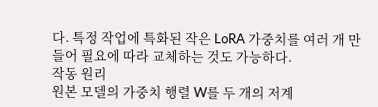다. 특정 작업에 특화된 작은 LoRA 가중치를 여러 개 만들어 필요에 따라 교체하는 것도 가능하다.
작동 원리
원본 모델의 가중치 행렬 W를 두 개의 저계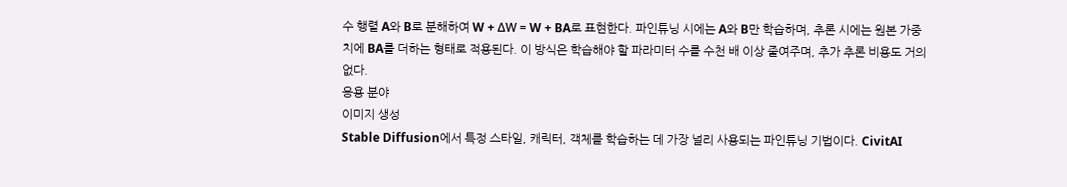수 행렬 A와 B로 분해하여 W + ΔW = W + BA로 표현한다. 파인튜닝 시에는 A와 B만 학습하며, 추론 시에는 원본 가중치에 BA를 더하는 형태로 적용된다. 이 방식은 학습해야 할 파라미터 수를 수천 배 이상 줄여주며, 추가 추론 비용도 거의 없다.
응용 분야
이미지 생성
Stable Diffusion에서 특정 스타일, 캐릭터, 객체를 학습하는 데 가장 널리 사용되는 파인튜닝 기법이다. CivitAI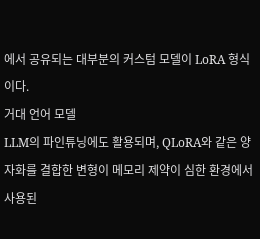에서 공유되는 대부분의 커스텀 모델이 LoRA 형식이다.
거대 언어 모델
LLM의 파인튜닝에도 활용되며, QLoRA와 같은 양자화를 결합한 변형이 메모리 제약이 심한 환경에서 사용된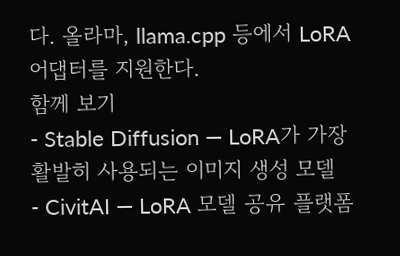다. 올라마, llama.cpp 등에서 LoRA 어댑터를 지원한다.
함께 보기
- Stable Diffusion — LoRA가 가장 활발히 사용되는 이미지 생성 모델
- CivitAI — LoRA 모델 공유 플랫폼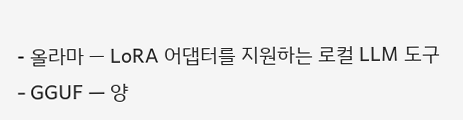- 올라마 — LoRA 어댑터를 지원하는 로컬 LLM 도구
- GGUF — 양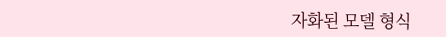자화된 모델 형식